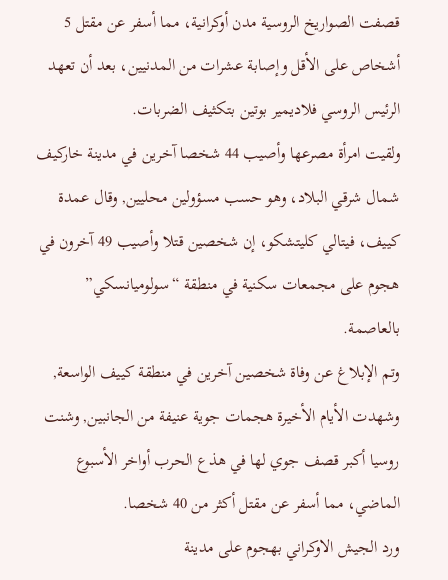قصفت الصواريخ الروسية مدن أوكرانية، مما أسفر عن مقتل 5 أشخاص على الأقل وإصابة عشرات من المدنيين، بعد أن تعهد الرئيس الروسي فلاديمير بوتين بتكثيف الضربات.
ولقيت امرأة مصرعها وأصيب 44 شخصا آخرين في مدينة خاركيف شمال شرقي البلاد، وهو حسب مسؤولين محليين, وقال عمدة كييف، فيتالي كليتشكو، إن شخصين قتلا وأصيب 49 آخرون في هجوم على مجمعات سكنية في منطقة “سولوميانسكي” بالعاصمة.
وتم الإبلاغ عن وفاة شخصين آخرين في منطقة كييف الواسعة, وشهدت الأيام الأخيرة هجمات جوية عنيفة من الجانبين, وشنت روسيا أكبر قصف جوي لها في هذع الحرب أواخر الأسبوع الماضي، مما أسفر عن مقتل أكثر من 40 شخصا.
ورد الجيش الاوكراني بهجوم على مدينة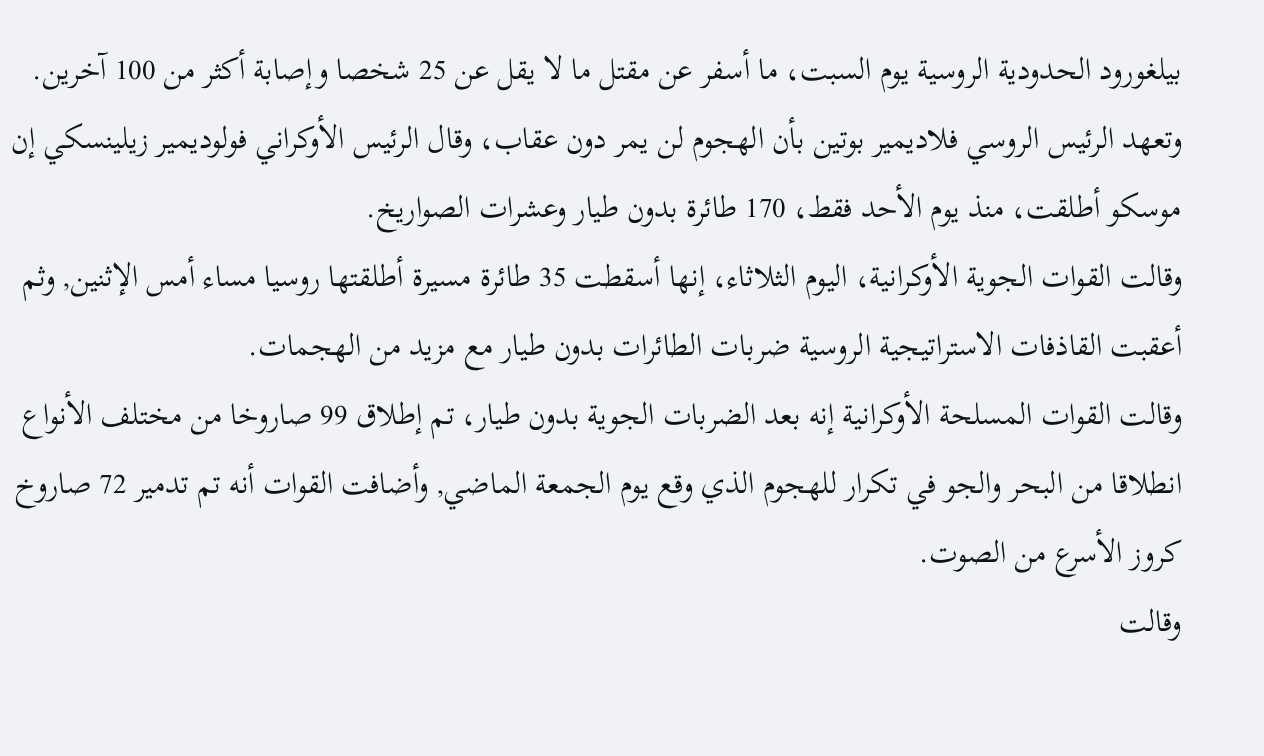بيلغورود الحدودية الروسية يوم السبت، ما أسفر عن مقتل ما لا يقل عن 25 شخصا وإصابة أكثر من 100 آخرين.
وتعهد الرئيس الروسي فلاديمير بوتين بأن الهجوم لن يمر دون عقاب، وقال الرئيس الأوكراني فولوديمير زيلينسكي إن موسكو أطلقت، منذ يوم الأحد فقط، 170 طائرة بدون طيار وعشرات الصواريخ.
وقالت القوات الجوية الأوكرانية، اليوم الثلاثاء، إنها أسقطت 35 طائرة مسيرة أطلقتها روسيا مساء أمس الإثنين, وثم أعقبت القاذفات الاستراتيجية الروسية ضربات الطائرات بدون طيار مع مزيد من الهجمات.
وقالت القوات المسلحة الأوكرانية إنه بعد الضربات الجوية بدون طيار، تم إطلاق 99 صاروخا من مختلف الأنواع انطلاقا من البحر والجو في تكرار للهجوم الذي وقع يوم الجمعة الماضي, وأضافت القوات أنه تم تدمير 72 صاروخ كروز الأسرع من الصوت.
وقالت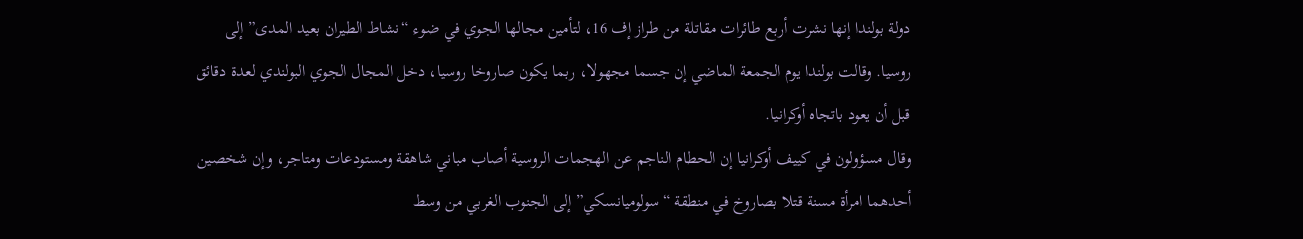دولة بولندا إنها نشرت أربع طائرات مقاتلة من طراز إف 16، لتأمين مجالها الجوي في ضوء “نشاط الطيران بعيد المدى” إلى روسيا. وقالت بولندا يوم الجمعة الماضي إن جسما مجهولا، ربما يكون صاروخا روسيا، دخل المجال الجوي البولندي لعدة دقائق قبل أن يعود باتجاه أوكرانيا.
وقال مسؤولون في كييف أوكرانيا إن الحطام الناجم عن الهجمات الروسية أصاب مباني شاهقة ومستودعات ومتاجر، وإن شخصين أحدهما امرأة مسنة قتلا بصاروخ في منطقة “سولوميانسكي” إلى الجنوب الغربي من وسط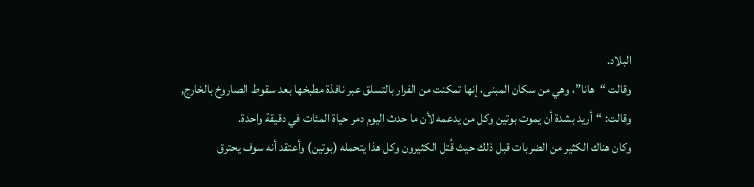البلاد.
وقالت “هانا”، وهي من سكان المبنى، إنها تمكنت من الفرار بالتسلق عبر نافذة مطبخها بعد سقوط الصاروخ بالخارج, وقالت: “أريد بشدة أن يموت بوتين وكل من يدعمه لأن ما حدث اليوم دمر حياة المئات في دقيقة واحدة.
وكان هناك الكثير من الضربات قبل ذلك حيث قُتل الكثيرون وكل هذا يتحمله (بوتين) وأعتقد أنه سوف يحترق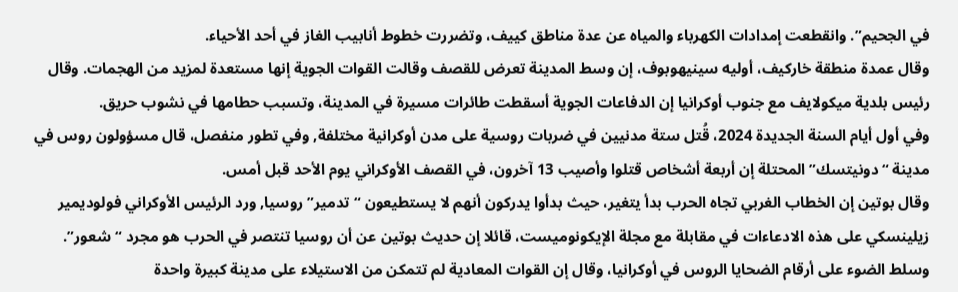في الجحيم”. وانقطعت إمدادات الكهرباء والمياه عن عدة مناطق كييف، وتضررت خطوط أنابيب الغاز في أحد الأحياء.
وقال عمدة منطقة خاركيف، أوليه سينيهوبوف، إن وسط المدينة تعرض للقصف وقالت القوات الجوية إنها مستعدة لمزيد من الهجمات. وقال رئيس بلدية ميكولايف مع جنوب أوكرانيا إن الدفاعات الجوية أسقطت طائرات مسيرة في المدينة، وتسبب حطامها في نشوب حريق.
وفي أول أيام السنة الجديدة 2024، قُتل ستة مدنيين في ضربات روسية على مدن أوكرانية مختلفة, وفي تطور منفصل، قال مسؤولون روس في مدينة “دونيتسك” المحتلة إن أربعة أشخاص قتلوا وأصيب 13 آخرون، في القصف الأوكراني يوم الأحد قبل أمس.
وقال بوتين إن الخطاب الغربي تجاه الحرب بدأ يتغير، حيث بدأوا يدركون أنهم لا يستطيعون “تدمير” روسيا, ورد الرئيس الأوكراني فولوديمير زيلينسكي على هذه الادعاءات في مقابلة مع مجلة الإيكونوميست، قائلا إن حديث بوتين عن أن روسيا تنتصر في الحرب هو مجرد “شعور”.
وسلط الضوء على أرقام الضحايا الروس في أوكرانيا، وقال إن القوات المعادية لم تتمكن من الاستيلاء على مدينة كبيرة واحدة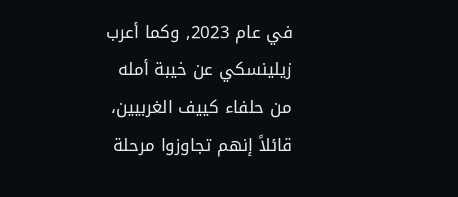في عام 2023, وكما أعرب زيلينسكي عن خيبة أمله من حلفاء كييف الغربيين، قائلاً إنهم تجاوزوا مرحلة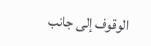الوقوف إلى جانب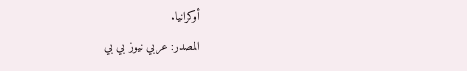أوكرانيا.
المصدر: عربي نيوز بي بي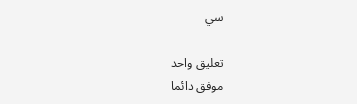سي

تعليق واحد
موفق دائما